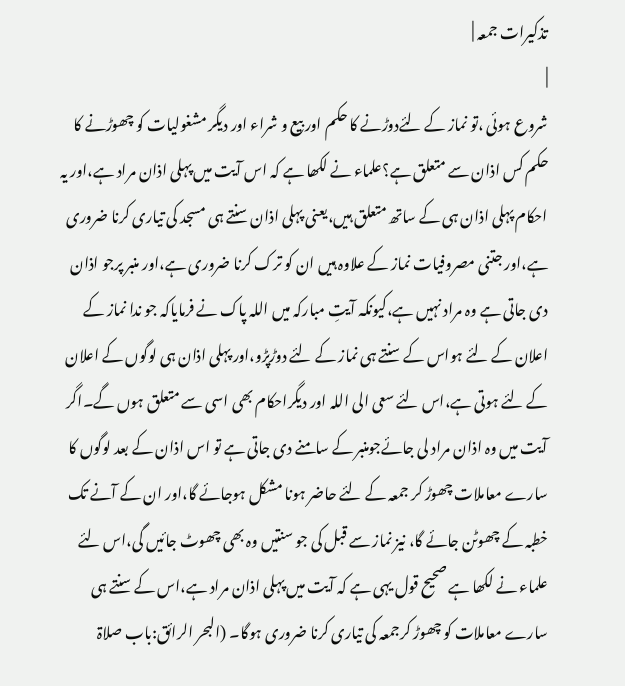تذکیرات جمعہ |
|
شروع ہوئی ،تو نماز کے لئےدوڑنے کا حکم اور بیع و شراء اور دیگر مشغولیات کو چھوڑنے کا حکم کس اذان سے متعلق ہے؟علماء نے لکھا ہے کہ اس آیت میں پہلی اذان مراد ہے،اور یہ احکام پہلی اذان ہی کے ساتھ متعلق ہیں،یعنی پہلی اذان سنتے ہی مسجد کی تیاری کرنا ضروری ہے،اور جتنی مصروفیات نماز کے علاوہ ہیں ان کو ترک کرنا ضروری ہے،اور منبر پرجو اذان دی جاتی ہے وہ مراد نہیں ہے،کیونکہ آیتِ مبارکہ میں اللہ پاک نے فرمایاکہ جو ندا نماز کے اعلان کے لئے ہواس کے سنتے ہی نماز کے لئے دوڑپڑو،اور پہلی اذان ہی لوگوں کے اعلان کے لئے ہوتی ہے،اس لئے سعی الی اللہ اور دیگراحکام بھی اسی سے متعلق ہوں گے۔اگر آیت میں وہ اذان مراد لی جائےجومنبر کے سامنے دی جاتی ہے تو اس اذان کے بعد لوگوں کا سارے معاملات چھوڑ کر جمعہ کے لئے حاضر ہونا مشکل ہوجائے گا،اور ان کے آنے تک خطبہ کے چھوٹن جائے گا، نیز نماز سے قبل کی جو سنتیں وہ بھی چھوٹ جائیں گی،اس لئے علماء نے لکھا ہے صحیح قول یہی ہے کہ آیت میں پہلی اذان مراد ہے،اس کے سنتے ہی سارے معاملات کو چھوڑ کرجمعہ کی تیاری کرنا ضروری ہوگا۔ (البحر الرائق:باب صلاۃ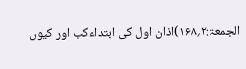الجمعۃ:۲؍۱۶۸)اذان اول کی ابتداءکب اور کیوں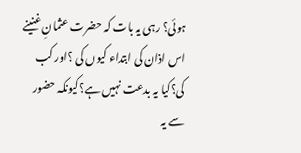ہوئی؟ رہی یہ بات کہ حضرت عثمانِ غنینے اس اذان کی ابتداء کیوں کی ؟اور کب کی؟کیا یہ بدعت نہیں ہے؟کیونکہ حضور سے یہ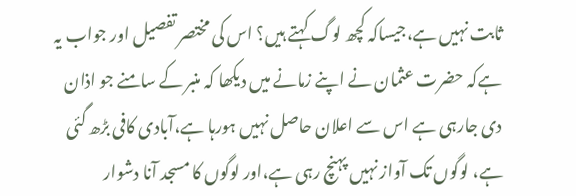ثابت نہیں ہے،جیساکہ کچھ لوگ کہتے ہیں؟ اس کی مختصر تفصیل اور جواب یہ ہےکہ حضرت عثمان نے اپنے زمانے میں دیکھا کہ منبر کے سامنے جو اذان دی جارہی ہے اس سے اعلان حاصل نہیں ہورہا ہے،آبادی کافی بڑھ گئی ہے، لوگوں تک آواز نہیں پہنچ رہی ہے،اور لوگوں کا مسجد آنا دشوار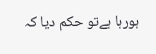ہورہا ہےتو حکم دیا کہ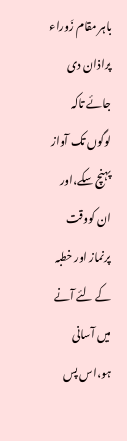باہر مقام زَوراء پراذان دی جائے تاکہ لوگوں تک آواز پہنچ سکے،اور ان کووقت پرنماز اور خطبہ کے لئے آنے میں آسانی ہو،اس پس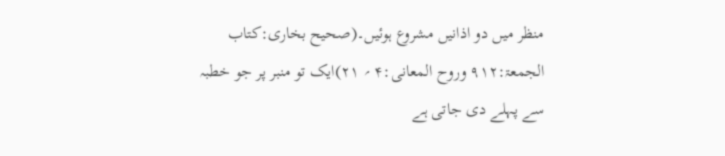منظر میں دو اذانیں مشروع ہوئیں۔(صحیح بخاری:کتاب الجمعۃ:۹۱۲ وروح المعانی:۴ ؍ ۲۱)ایک تو منبر پر جو خطبہ سے پہلے دی جاتی ہے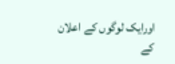اورایک لوگوں کے اعلان کے